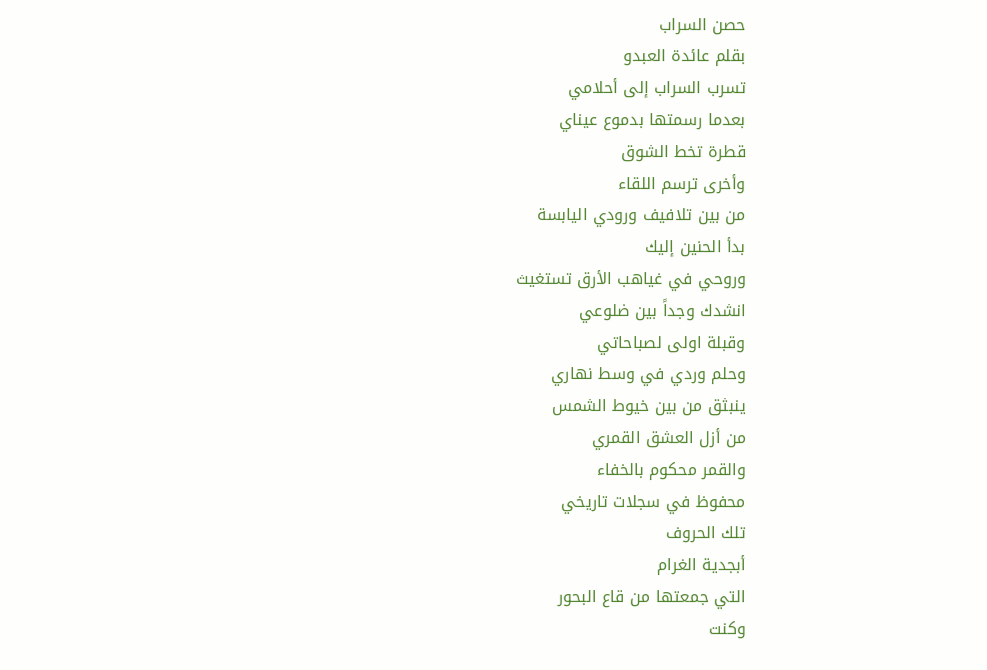حصن السراب
بقلم عائدة العبدو
تسرب السراب إلى أحلامي
بعدما رسمتها بدموع عيناي
قطرة تخط الشوق
وأخرى ترسم اللقاء
من بين تلافيف ورودي اليابسة
بدأ الحنين إليك
وروحي في غياهب الأرق تستغيث
انشدك وجداً بين ضلوعي
وقبلة اولى لصباحاتي
وحلم وردي في وسط نهاري
ينبثق من بين خيوط الشمس
من أزل العشق القمري
والقمر محكوم بالخفاء
محفوظ في سجلات تاريخي
تلك الحروف
أبجدية الغرام
التي جمعتها من قاع البحور
وكنت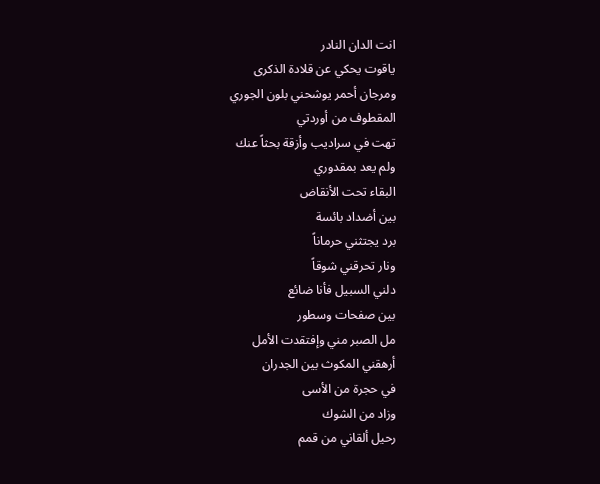انت الدان النادر
ياقوت يحكي عن قلادة الذكرى
ومرجان أحمر يوشحني بلون الجوري
المقطوف من أوردتي
تهت في سراديب وأزقة بحثاً عنك
ولم يعد بمقدوري
البقاء تحت الأنقاض
بين أضداد بائسة
برد يجتثني حرماناً
ونار تحرقني شوقاً
دلني السبيل فأنا ضائع
بين صفحات وسطور
مل الصبر مني وإفتقدت الأمل
أرهقني المكوث بين الجدران
في حجرة من الأسى
وزاد من الشوك
رحيل ألقاني من قمم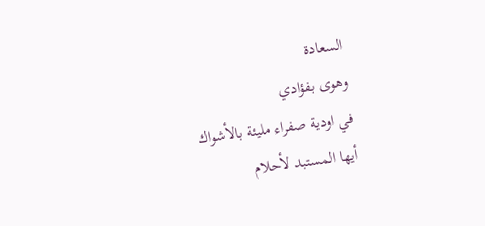السعادة
وهوى بفؤادي
في اودية صفراء مليئة بالأشواك
أيها المستبد لأحلام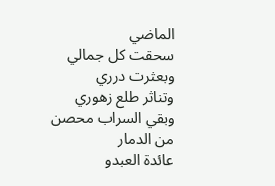الماضي
سحقت كل جمالي
وبعثرت درري
وتناثر طلع زهوري
وبقي السراب محصن
من الدمار
عائدة العبدو